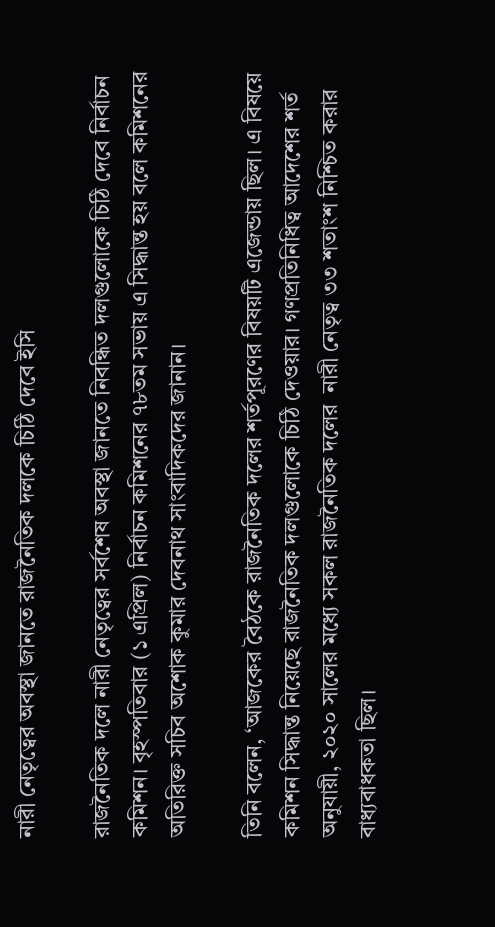নারী নেতৃত্বের অবস্থা জানতে রাজনৈতিক দলকে চিঠি দেবে ইসি

রাজনৈতিক দলে নারী নেতৃত্বের সর্বশেষ অবস্থা জানতে নিবন্ধিত দলগুলোকে চিঠি দেবে নির্বাচন কমিশন। বৃহস্পতিবার (১ এপ্রিল) নির্বাচন কমিশনের ৭৮তম সভায় এ সিদ্ধান্ত হয় বলে কমিশনের অতিরিক্ত সচিব অশোক কুমার দেবনাথ সাংবাদিকদের জানান।

তিনি বলেন, ‘আজকের বৈঠকে রাজনৈতিক দলের শর্তপূরণের বিষয়টি এজেন্ডায় ছিল। এ বিষয়ে কমিশন সিদ্ধান্ত নিয়েছে রাজনৈতিক দলগুলোকে চিঠি দেওয়ার। গণপ্রতিনিধিত্ব আদেশের শর্ত অনুযায়ী, ২০২০ সালের মধ্যে সকল রাজনৈতিক দলের  নারী নেতৃত্ব ৩৩ শতাংশ নিশ্চিত করার বাধ্যবাধকতা ছিল।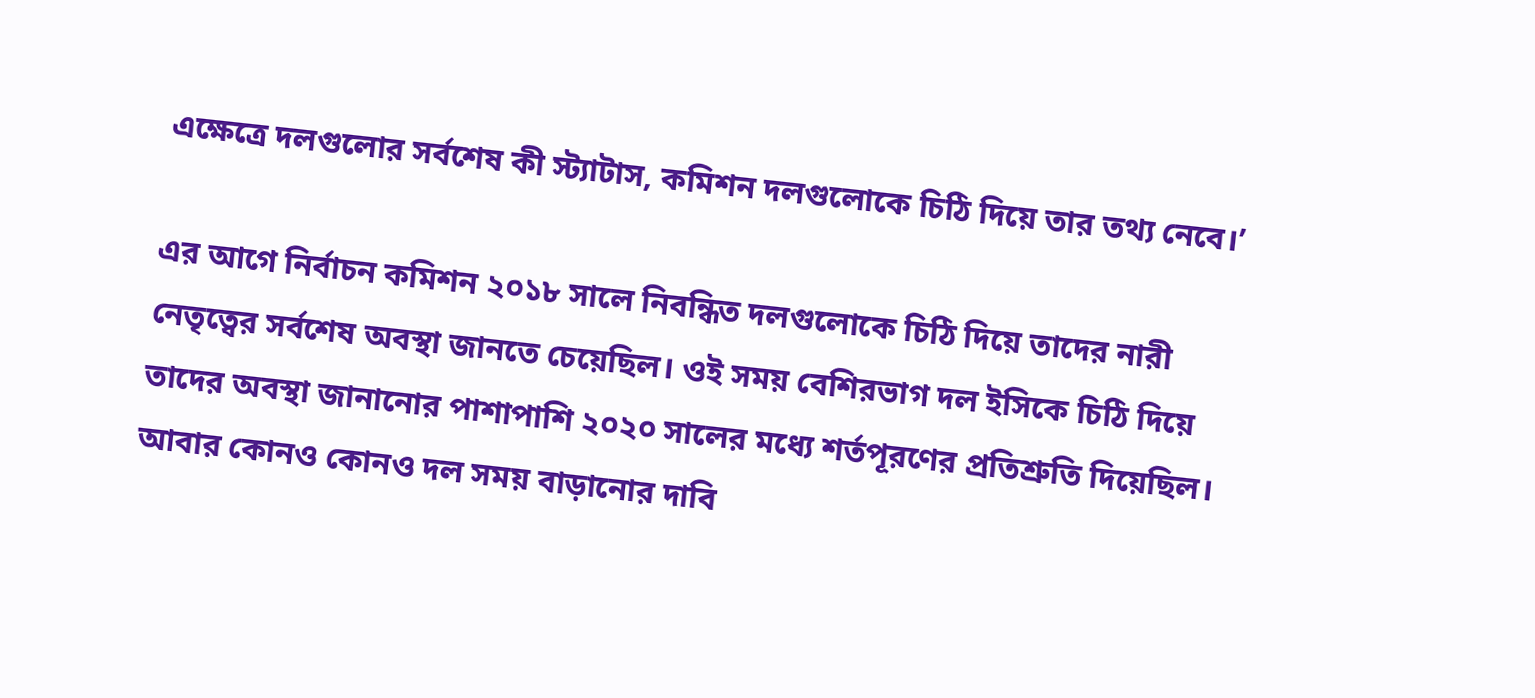এক্ষেত্রে দলগুলোর সর্বশেষ কী স্ট্যাটাস, কমিশন দলগুলোকে চিঠি দিয়ে তার তথ্য নেবে।’

এর আগে নির্বাচন কমিশন ২০১৮ সালে নিবন্ধিত দলগুলোকে চিঠি দিয়ে তাদের নারী নেতৃত্বের সর্বশেষ অবস্থা জানতে চেয়েছিল। ওই সময় বেশিরভাগ দল ইসিকে চিঠি দিয়ে  তাদের অবস্থা জানানোর পাশাপাশি ২০২০ সালের মধ্যে শর্তপূরণের প্রতিশ্রুতি দিয়েছিল। আবার কোনও কোনও দল সময় বাড়ানোর দাবি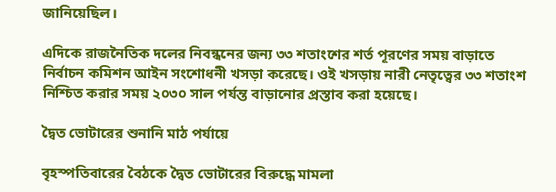জানিয়েছিল।

এদিকে রাজনৈতিক দলের নিবন্ধনের জন্য ৩৩ শতাংশের শর্ত পূরণের সময় বাড়াতে নির্বাচন কমিশন আইন সংশোধনী খসড়া করেছে। ওই খসড়ায় নারী নেতৃত্বের ৩৩ শতাংশ নিশ্চিত করার সময় ২০৩০ সাল পর্যন্ত বাড়ানোর প্রস্তাব করা হয়েছে।

দ্বৈত ভোটারের শুনানি মাঠ পর্যায়ে

বৃহস্পতিবারের বৈঠকে দ্বৈত ভোটারের বিরুদ্ধে মামলা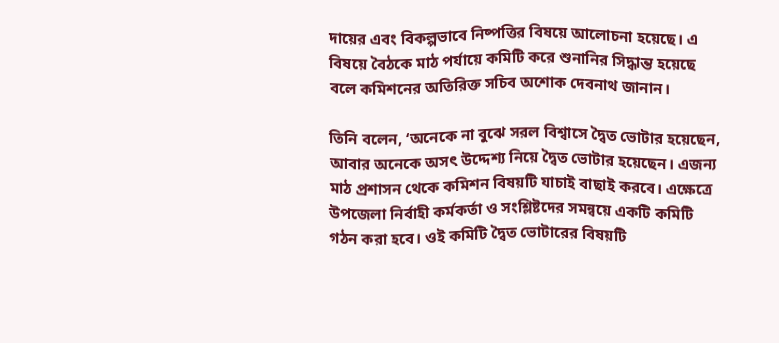দায়ের এবং বিকল্পভাবে নিষ্পত্তির বিষয়ে আলোচনা হয়েছে। এ বিষয়ে বৈঠকে মাঠ পর্যায়ে কমিটি করে শুনানির সিদ্ধান্ত হয়েছে বলে কমিশনের অতিরিক্ত সচিব অশোক দেবনাথ জানান।

তিনি বলেন, ‘অনেকে না বুঝে সরল বিশ্বাসে দ্বৈত ভোটার হয়েছেন, আবার অনেকে অসৎ উদ্দেশ্য নিয়ে দ্বৈত ভোটার হয়েছেন। এজন্য মাঠ প্রশাসন থেকে কমিশন বিষয়টি যাচাই বাছাই করবে। এক্ষেত্রে উপজেলা নির্বাহী কর্মকর্তা ও সংশ্লিষ্টদের সমন্বয়ে একটি কমিটি গঠন করা হবে। ওই কমিটি দ্বৈত ভোটারের বিষয়টি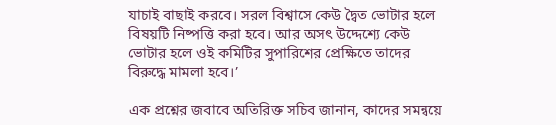যাচাই বাছাই করবে। সরল বিশ্বাসে কেউ দ্বৈত ভোটার হলে বিষয়টি নিষ্পত্তি করা হবে। আর অসৎ উদ্দেশ্যে কেউ ভোটার হলে ওই কমিটির সুপারিশের প্রেক্ষিতে তাদের বিরুদ্ধে মামলা হবে।’

এক প্রশ্নের জবাবে অতিরিক্ত সচিব জানান, কাদের সমন্বয়ে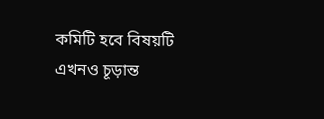কমিটি হবে বিষয়টি এখনও চূড়ান্ত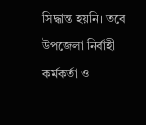সিদ্ধান্ত হয়নি। তবে উপজেলা নির্বাহী কর্মকর্তা ও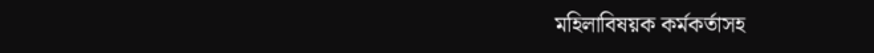মহিলাবিষয়ক কর্মকর্তাসহ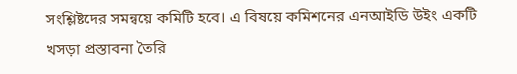সংশ্লিষ্টদের সমন্বয়ে কমিটি হবে। এ বিষয়ে কমিশনের এনআইডি উইং একটি খসড়া প্রস্তাবনা তৈরি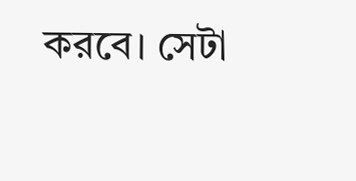করবে। সেটা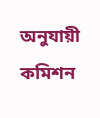অনুযায়ী কমিশন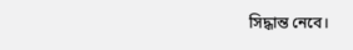সিদ্ধান্ত নেবে।